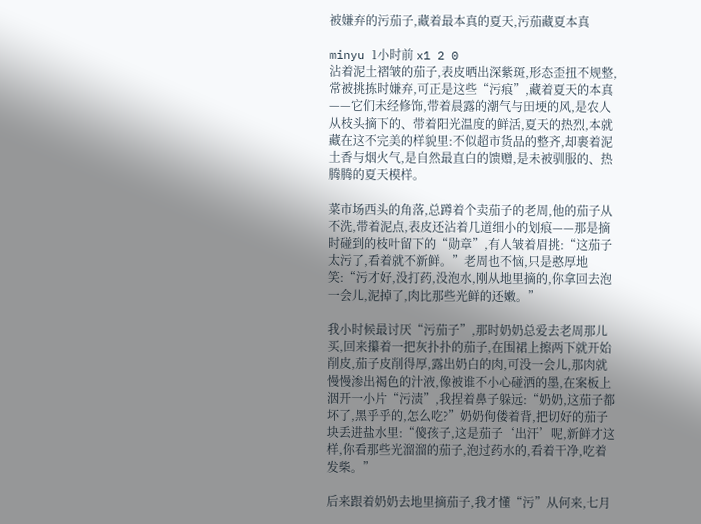被嫌弃的污茄子,藏着最本真的夏天,污茄藏夏本真

minyu 1小时前 x1 2 0
沾着泥土褶皱的茄子,表皮晒出深紫斑,形态歪扭不规整,常被挑拣时嫌弃,可正是这些“污痕”,藏着夏天的本真——它们未经修饰,带着晨露的潮气与田埂的风,是农人从枝头摘下的、带着阳光温度的鲜活,夏天的热烈,本就藏在这不完美的样貌里:不似超市货品的整齐,却裹着泥土香与烟火气,是自然最直白的馈赠,是未被驯服的、热腾腾的夏天模样。

菜市场西头的角落,总蹲着个卖茄子的老周,他的茄子从不洗,带着泥点,表皮还沾着几道细小的划痕——那是摘时碰到的枝叶留下的“勋章”,有人皱着眉挑:“这茄子太污了,看着就不新鲜。”老周也不恼,只是憨厚地笑:“污才好,没打药,没泡水,刚从地里摘的,你拿回去泡一会儿,泥掉了,肉比那些光鲜的还嫩。”

我小时候最讨厌“污茄子”,那时奶奶总爱去老周那儿买,回来攥着一把灰扑扑的茄子,在围裙上擦两下就开始削皮,茄子皮削得厚,露出奶白的肉,可没一会儿,那肉就慢慢渗出褐色的汁液,像被谁不小心碰洒的墨,在案板上洇开一小片“污渍”,我捏着鼻子躲远:“奶奶,这茄子都坏了,黑乎乎的,怎么吃?”奶奶佝偻着背,把切好的茄子块丢进盐水里:“傻孩子,这是茄子‘出汗’呢,新鲜才这样,你看那些光溜溜的茄子,泡过药水的,看着干净,吃着发柴。”

后来跟着奶奶去地里摘茄子,我才懂“污”从何来,七月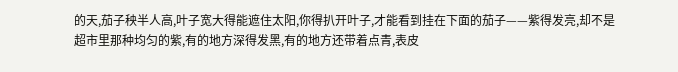的天,茄子秧半人高,叶子宽大得能遮住太阳,你得扒开叶子,才能看到挂在下面的茄子——紫得发亮,却不是超市里那种均匀的紫,有的地方深得发黑,有的地方还带着点青,表皮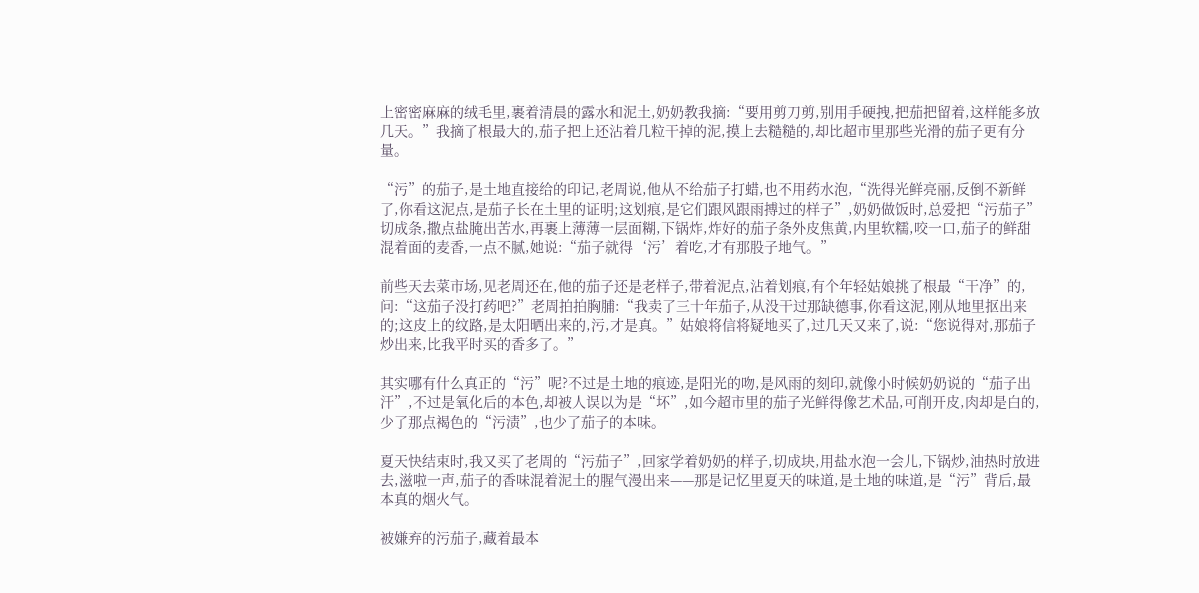上密密麻麻的绒毛里,裹着清晨的露水和泥土,奶奶教我摘:“要用剪刀剪,别用手硬拽,把茄把留着,这样能多放几天。”我摘了根最大的,茄子把上还沾着几粒干掉的泥,摸上去糙糙的,却比超市里那些光滑的茄子更有分量。

“污”的茄子,是土地直接给的印记,老周说,他从不给茄子打蜡,也不用药水泡,“洗得光鲜亮丽,反倒不新鲜了,你看这泥点,是茄子长在土里的证明;这划痕,是它们跟风跟雨搏过的样子”,奶奶做饭时,总爱把“污茄子”切成条,撒点盐腌出苦水,再裹上薄薄一层面糊,下锅炸,炸好的茄子条外皮焦黄,内里软糯,咬一口,茄子的鲜甜混着面的麦香,一点不腻,她说:“茄子就得‘污’着吃,才有那股子地气。”

前些天去菜市场,见老周还在,他的茄子还是老样子,带着泥点,沾着划痕,有个年轻姑娘挑了根最“干净”的,问:“这茄子没打药吧?”老周拍拍胸脯:“我卖了三十年茄子,从没干过那缺德事,你看这泥,刚从地里抠出来的;这皮上的纹路,是太阳晒出来的,污,才是真。”姑娘将信将疑地买了,过几天又来了,说:“您说得对,那茄子炒出来,比我平时买的香多了。”

其实哪有什么真正的“污”呢?不过是土地的痕迹,是阳光的吻,是风雨的刻印,就像小时候奶奶说的“茄子出汗”,不过是氧化后的本色,却被人误以为是“坏”,如今超市里的茄子光鲜得像艺术品,可削开皮,肉却是白的,少了那点褐色的“污渍”,也少了茄子的本味。

夏天快结束时,我又买了老周的“污茄子”,回家学着奶奶的样子,切成块,用盐水泡一会儿,下锅炒,油热时放进去,滋啦一声,茄子的香味混着泥土的腥气漫出来——那是记忆里夏天的味道,是土地的味道,是“污”背后,最本真的烟火气。

被嫌弃的污茄子,藏着最本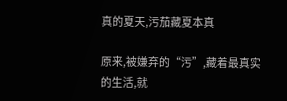真的夏天,污茄藏夏本真

原来,被嫌弃的“污”,藏着最真实的生活,就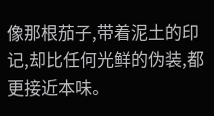像那根茄子,带着泥土的印记,却比任何光鲜的伪装,都更接近本味。